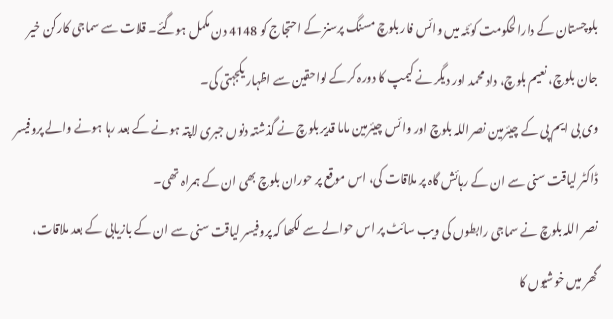بلوچستان کے دارالحکومت کوئٹہ میں وائس فار بلوچ مسنگ پرسنز کے احتجاج کو 4148 دن مکمل ہوگئے۔ قلات سے سماجی کارکن خیر جان بلوچ، نعیم بلوچ، داد محمد اور دیگر نے کیمپ کا دورہ کرکے لواحقین سے اظہار یکجہتی کی۔
وی بی ایم پی کے چیئرمین نصراللہ بلوچ اور وائس چیئرمین ماما قدیر بلوچ نے گذشتہ دنوں جبری لاپتہ ہونے کے بعد رہا ہونے والے پروفیسر ڈاکٹر لیاقت سنی سے ان کے رہائش گاہ پر ملاقات کی، اس موقع پر حوران بلوچ بھی ان کے ہمراہ تھی۔
نصر اللہ بلوچ نے سماجی رابطوں کی ویب سائٹ پر اس حوالے سے لکھا کہ پروفیسر لیاقت سنی سے ان کے بازیابی کے بعد ملاقات، گھر میں خوشیوں کا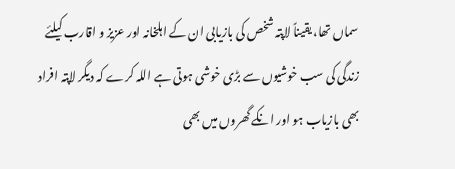سماں تھا، یقیناً لاپتہ شخص کی بازیابی ان کے اہلخانہ اور عزیز و اقارب کیلئے زندگی کی سب خوشیوں سے بڑی خوشی ہوتی ہے اللہ کرے کہ دیگر لاپتہ افراد بھی بازیاب ہو اور انکے گھروں میں بھی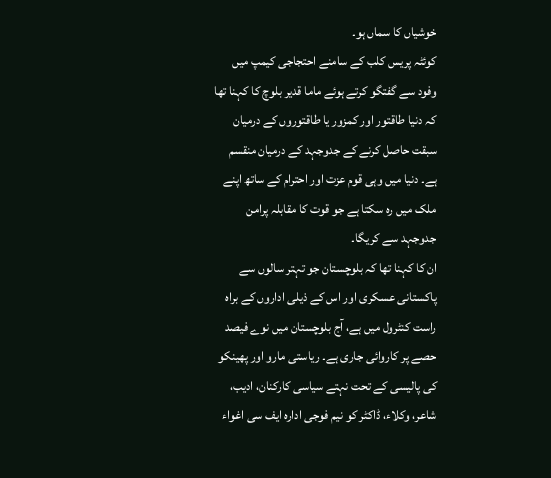خوشیاں کا سماں ہو۔
کوئٹہ پریس کلب کے سامنے احتجاجی کیمپ میں وفود سے گفتگو کرتے ہوئے ماما قدیر بلوچ کا کہنا تھا کہ دنیا طاقتور اور کمزور یا طاقتوروں کے درمیان سبقت حاصل کرنے کے جدوجہد کے درمیان منقسم ہے۔ دنیا میں وہی قوم عزت اور احترام کے ساتھ اپنے ملک میں رہ سکتا ہے جو قوت کا مقابلہ پرامن جدوجہد سے کریگا۔
ان کا کہنا تھا کہ بلوچستان جو تہتر سالوں سے پاکستانی عسکری اور اس کے ذیلی اداروں کے براہ راست کنٹرول میں ہے، آج بلوچستان میں نوے فیصد حصے پر کاروائی جاری ہے۔ ریاستی مارو اور پھینکو کی پالیسی کے تحت نہتے سیاسی کارکنان، ادیب، شاعر، وکلاء، ڈاکٹر کو نیم فوجی ادارہ ایف سی اغواء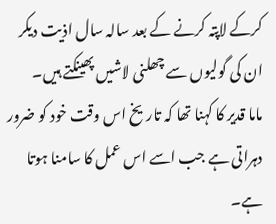کرکے لاپتہ کرنے کے بعد سالہ سال اذیت دیکر ان کی گولیوں سے چھلنی لاشیں پھینکتے ہیں۔
ماما قدیر کا کہنا تھا کہ تاریخ اس وقت خود کو ضرور دہراتی ہے جب اسے اس عمل کا سامنا ہوتا ہے۔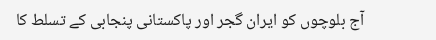آج بلوچوں کو ایران گجر اور پاکستانی پنجابی کے تسلط کا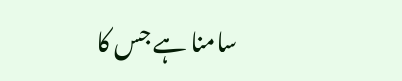سامنا ہے جس کا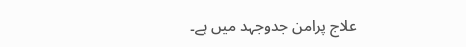علاج پرامن جدوجہد میں ہے۔